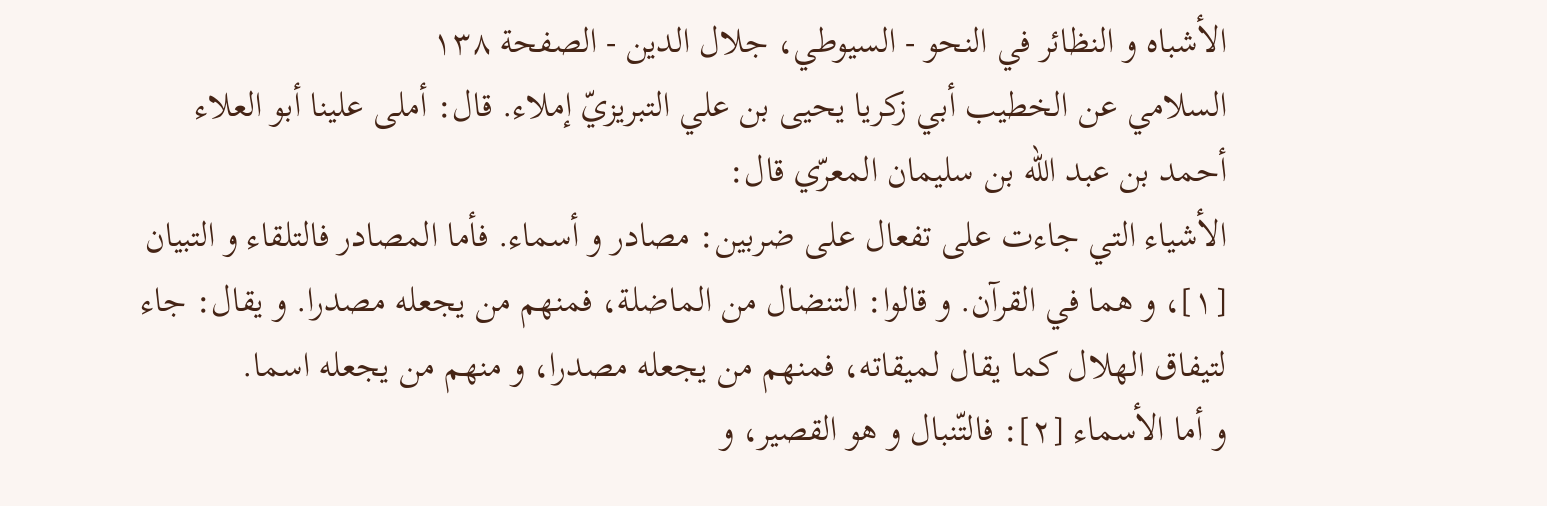الأشباه و النظائر في النحو - السيوطي، جلال الدين - الصفحة ١٣٨
السلامي عن الخطيب أبي زكريا يحيى بن علي التبريزيّ إملاء. قال: أملى علينا أبو العلاء أحمد بن عبد اللّه بن سليمان المعرّي قال:
الأشياء التي جاءت على تفعال على ضربين: مصادر و أسماء. فأما المصادر فالتلقاء و التبيان [١]، و هما في القرآن. و قالوا: التنضال من الماضلة، فمنهم من يجعله مصدرا. و يقال: جاء لتيفاق الهلال كما يقال لميقاته، فمنهم من يجعله مصدرا، و منهم من يجعله اسما.
و أما الأسماء [٢]: فالتّنبال و هو القصير، و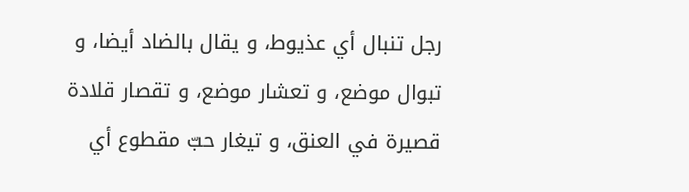رجل تنبال أي عذيوط، و يقال بالضاد أيضا، و تبوال موضع، و تعشار موضع، و تقصار قلادة قصيرة في العنق، و تيغار حبّ مقطوع أي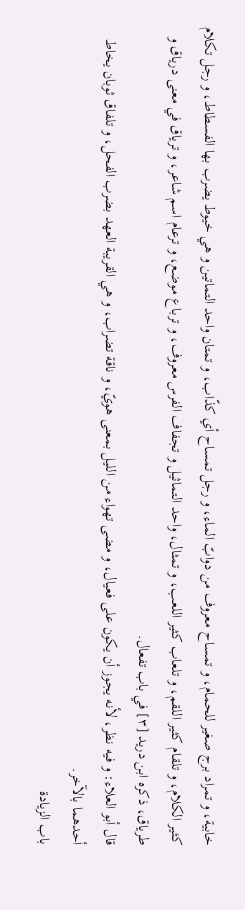خابية، و تمراد برج صغير للحمام، و تمساح معروف من دوابّ الماء، و رجل تمساح أي كذّاب، و تمتان واحد التماتين و هي خيوط يضرب بها الفسطاط، و رجل تكلام كثير الكلام، و تلقام كثير اللقم، و تلعاب كثير اللعب، و تمثال، واحد التماثيل و تجفاف الفرس معروف، و ترباع موضع، و ترعام اسم شاعر، و ترياق في معنى درياق و طرياق، ذكره ابن دريد [٣] في باب تفعال.
قال أبو العلاء: و فيه نظر، لأنه يجوز أن يكون على فعيال، و مضى تهواء من الليل بمعنى هويّ، و ناقة تضراب، و هي القريبة العهد بضرب الفحل، و تلفاق ثوبان يخاط أحدهما بالآخر.
باب الزيادة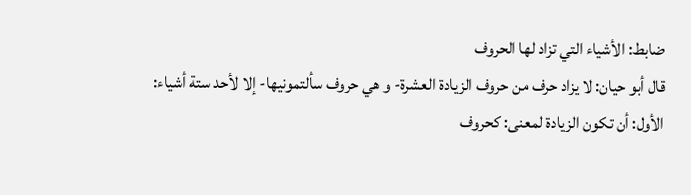ضابط: الأشياء التي تزاد لها الحروف
قال أبو حيان: لا يزاد حرف من حروف الزيادة العشرة- و هي حروف سألتمونيها- إلا لأحد ستة أشياء:
الأول: أن تكون الزيادة لمعنى: كحروف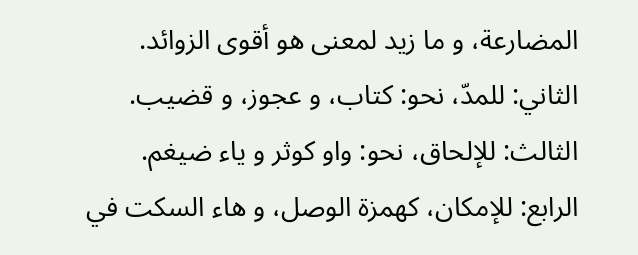المضارعة، و ما زيد لمعنى هو أقوى الزوائد.
الثاني: للمدّ، نحو: كتاب، و عجوز، و قضيب.
الثالث: للإلحاق، نحو: واو كوثر و ياء ضيغم.
الرابع: للإمكان، كهمزة الوصل، و هاء السكت في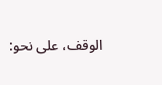الوقف، على نحو: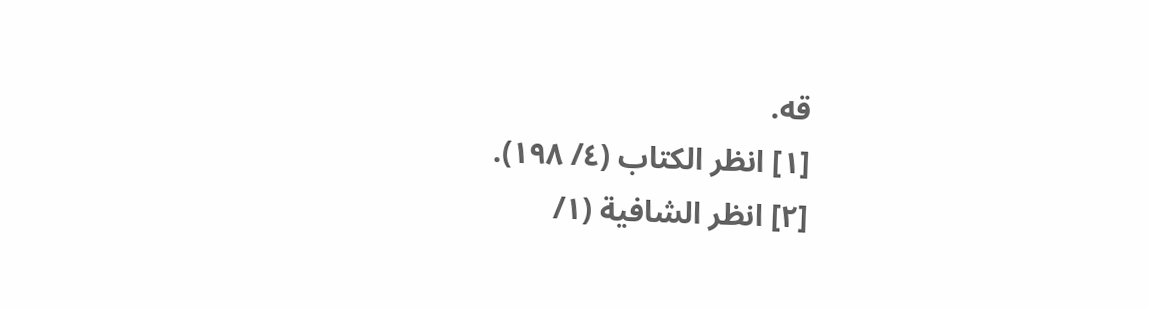قه.
[١] انظر الكتاب (٤/ ١٩٨).
[٢] انظر الشافية (١/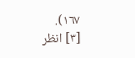١٦٧).
[٣] انظر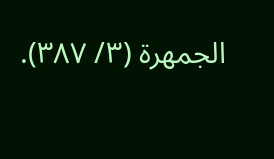الجمهرة (٣/ ٣٨٧).